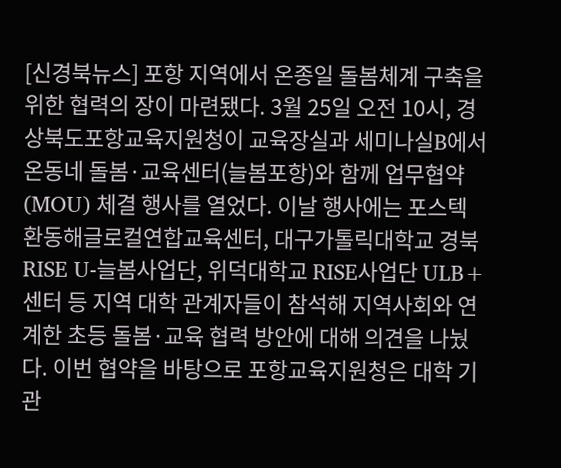[신경북뉴스] 포항 지역에서 온종일 돌봄체계 구축을 위한 협력의 장이 마련됐다. 3월 25일 오전 10시, 경상북도포항교육지원청이 교육장실과 세미나실B에서 온동네 돌봄·교육센터(늘봄포항)와 함께 업무협약(MOU) 체결 행사를 열었다. 이날 행사에는 포스텍 환동해글로컬연합교육센터, 대구가톨릭대학교 경북 RISE U-늘봄사업단, 위덕대학교 RISE사업단 ULB+센터 등 지역 대학 관계자들이 참석해 지역사회와 연계한 초등 돌봄·교육 협력 방안에 대해 의견을 나눴다. 이번 협약을 바탕으로 포항교육지원청은 대학 기관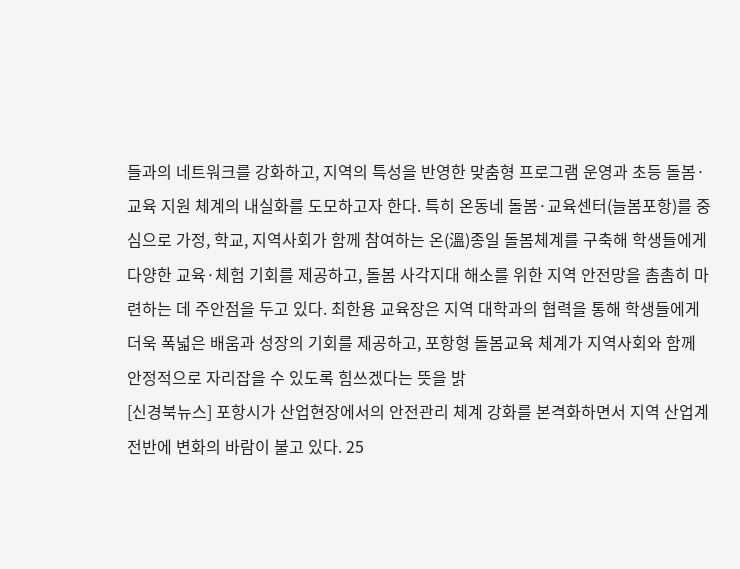들과의 네트워크를 강화하고, 지역의 특성을 반영한 맞춤형 프로그램 운영과 초등 돌봄·교육 지원 체계의 내실화를 도모하고자 한다. 특히 온동네 돌봄·교육센터(늘봄포항)를 중심으로 가정, 학교, 지역사회가 함께 참여하는 온(溫)종일 돌봄체계를 구축해 학생들에게 다양한 교육·체험 기회를 제공하고, 돌봄 사각지대 해소를 위한 지역 안전망을 촘촘히 마련하는 데 주안점을 두고 있다. 최한용 교육장은 지역 대학과의 협력을 통해 학생들에게 더욱 폭넓은 배움과 성장의 기회를 제공하고, 포항형 돌봄교육 체계가 지역사회와 함께 안정적으로 자리잡을 수 있도록 힘쓰겠다는 뜻을 밝
[신경북뉴스] 포항시가 산업현장에서의 안전관리 체계 강화를 본격화하면서 지역 산업계 전반에 변화의 바람이 불고 있다. 25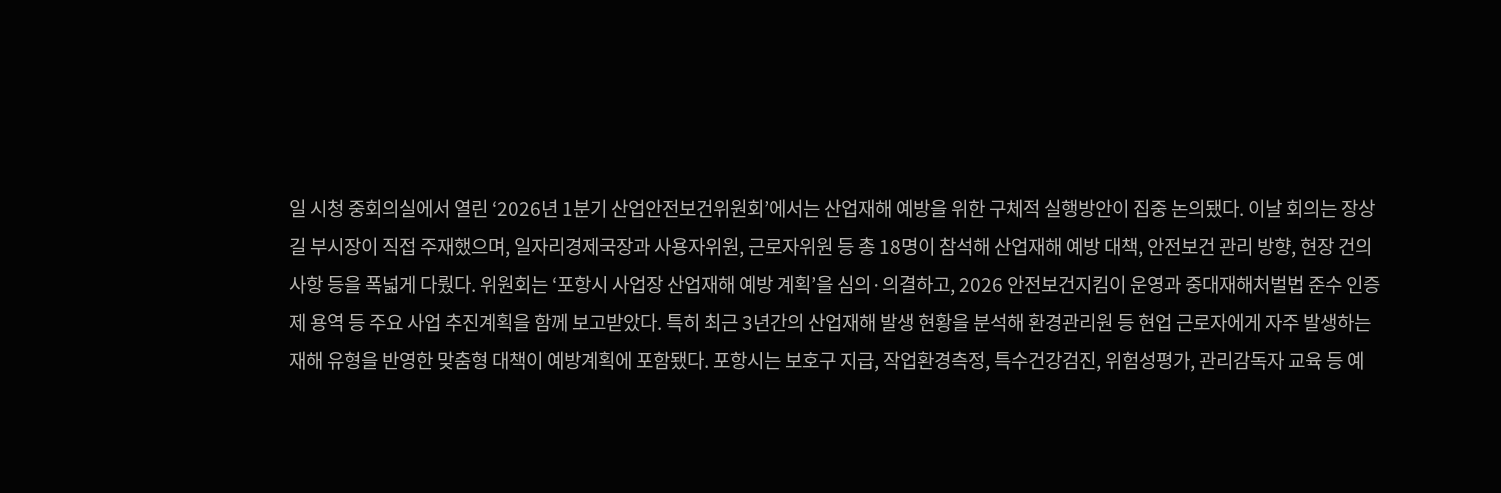일 시청 중회의실에서 열린 ‘2026년 1분기 산업안전보건위원회’에서는 산업재해 예방을 위한 구체적 실행방안이 집중 논의됐다. 이날 회의는 장상길 부시장이 직접 주재했으며, 일자리경제국장과 사용자위원, 근로자위원 등 총 18명이 참석해 산업재해 예방 대책, 안전보건 관리 방향, 현장 건의사항 등을 폭넓게 다뤘다. 위원회는 ‘포항시 사업장 산업재해 예방 계획’을 심의·의결하고, 2026 안전보건지킴이 운영과 중대재해처벌법 준수 인증제 용역 등 주요 사업 추진계획을 함께 보고받았다. 특히 최근 3년간의 산업재해 발생 현황을 분석해 환경관리원 등 현업 근로자에게 자주 발생하는 재해 유형을 반영한 맞춤형 대책이 예방계획에 포함됐다. 포항시는 보호구 지급, 작업환경측정, 특수건강검진, 위험성평가, 관리감독자 교육 등 예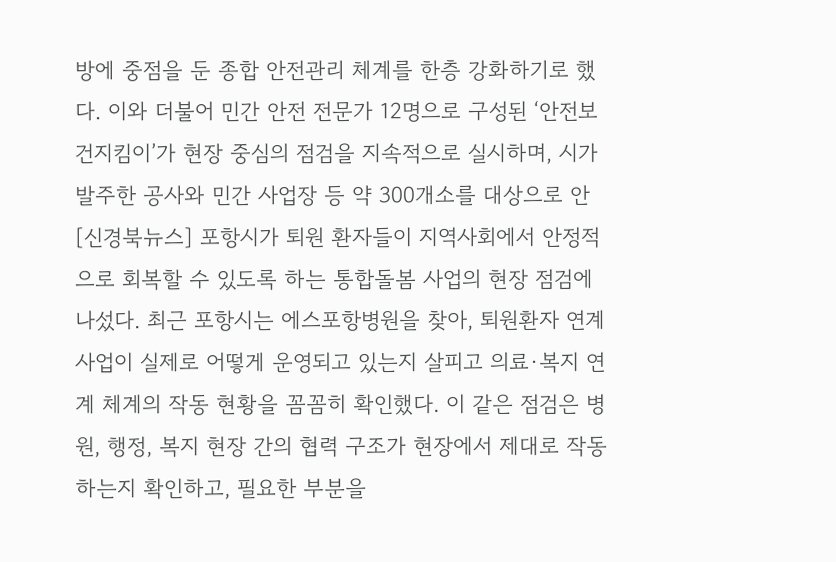방에 중점을 둔 종합 안전관리 체계를 한층 강화하기로 했다. 이와 더불어 민간 안전 전문가 12명으로 구성된 ‘안전보건지킴이’가 현장 중심의 점검을 지속적으로 실시하며, 시가 발주한 공사와 민간 사업장 등 약 300개소를 대상으로 안
[신경북뉴스] 포항시가 퇴원 환자들이 지역사회에서 안정적으로 회복할 수 있도록 하는 통합돌봄 사업의 현장 점검에 나섰다. 최근 포항시는 에스포항병원을 찾아, 퇴원환자 연계사업이 실제로 어떻게 운영되고 있는지 살피고 의료·복지 연계 체계의 작동 현황을 꼼꼼히 확인했다. 이 같은 점검은 병원, 행정, 복지 현장 간의 협력 구조가 현장에서 제대로 작동하는지 확인하고, 필요한 부분을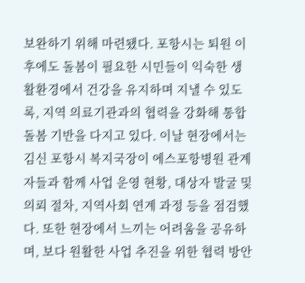보완하기 위해 마련됐다. 포항시는 퇴원 이후에도 돌봄이 필요한 시민들이 익숙한 생활환경에서 건강을 유지하며 지낼 수 있도록, 지역 의료기관과의 협력을 강화해 통합돌봄 기반을 다지고 있다. 이날 현장에서는 김신 포항시 복지국장이 에스포항병원 관계자들과 함께 사업 운영 현황, 대상자 발굴 및 의뢰 절차, 지역사회 연계 과정 등을 점검했다. 또한 현장에서 느끼는 어려움을 공유하며, 보다 원활한 사업 추진을 위한 협력 방안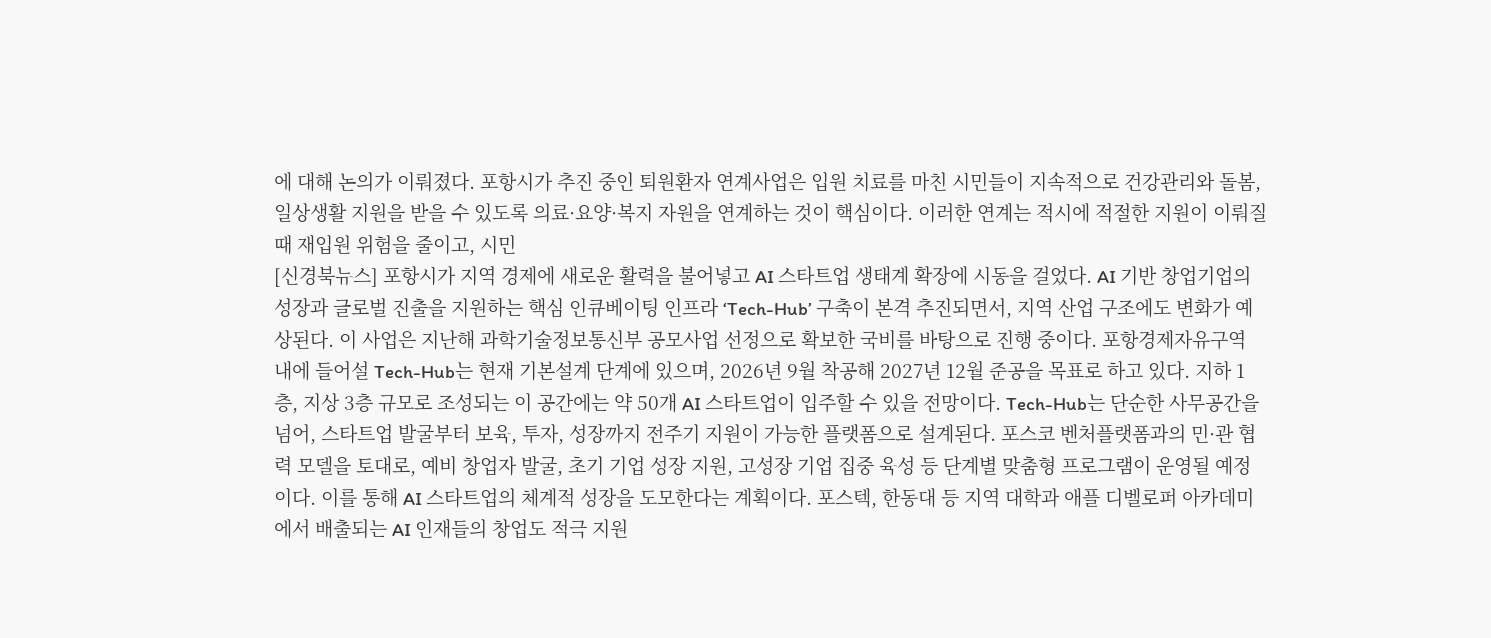에 대해 논의가 이뤄졌다. 포항시가 추진 중인 퇴원환자 연계사업은 입원 치료를 마친 시민들이 지속적으로 건강관리와 돌봄, 일상생활 지원을 받을 수 있도록 의료·요양·복지 자원을 연계하는 것이 핵심이다. 이러한 연계는 적시에 적절한 지원이 이뤄질 때 재입원 위험을 줄이고, 시민
[신경북뉴스] 포항시가 지역 경제에 새로운 활력을 불어넣고 AI 스타트업 생태계 확장에 시동을 걸었다. AI 기반 창업기업의 성장과 글로벌 진출을 지원하는 핵심 인큐베이팅 인프라 ‘Tech-Hub’ 구축이 본격 추진되면서, 지역 산업 구조에도 변화가 예상된다. 이 사업은 지난해 과학기술정보통신부 공모사업 선정으로 확보한 국비를 바탕으로 진행 중이다. 포항경제자유구역 내에 들어설 Tech-Hub는 현재 기본설계 단계에 있으며, 2026년 9월 착공해 2027년 12월 준공을 목표로 하고 있다. 지하 1층, 지상 3층 규모로 조성되는 이 공간에는 약 50개 AI 스타트업이 입주할 수 있을 전망이다. Tech-Hub는 단순한 사무공간을 넘어, 스타트업 발굴부터 보육, 투자, 성장까지 전주기 지원이 가능한 플랫폼으로 설계된다. 포스코 벤처플랫폼과의 민·관 협력 모델을 토대로, 예비 창업자 발굴, 초기 기업 성장 지원, 고성장 기업 집중 육성 등 단계별 맞춤형 프로그램이 운영될 예정이다. 이를 통해 AI 스타트업의 체계적 성장을 도모한다는 계획이다. 포스텍, 한동대 등 지역 대학과 애플 디벨로퍼 아카데미에서 배출되는 AI 인재들의 창업도 적극 지원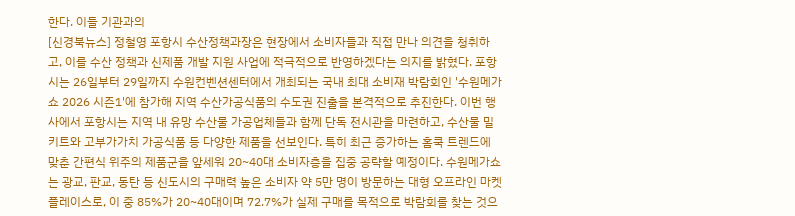한다. 이들 기관과의
[신경북뉴스] 정철영 포항시 수산정책과장은 현장에서 소비자들과 직접 만나 의견을 청취하고, 이를 수산 정책과 신제품 개발 지원 사업에 적극적으로 반영하겠다는 의지를 밝혔다. 포항시는 26일부터 29일까지 수원컨벤션센터에서 개최되는 국내 최대 소비재 박람회인 '수원메가쇼 2026 시즌1'에 참가해 지역 수산가공식품의 수도권 진출을 본격적으로 추진한다. 이번 행사에서 포항시는 지역 내 유망 수산물 가공업체들과 함께 단독 전시관을 마련하고, 수산물 밀키트와 고부가가치 가공식품 등 다양한 제품을 선보인다. 특히 최근 증가하는 홈쿡 트렌드에 맞춘 간편식 위주의 제품군을 앞세워 20~40대 소비자층을 집중 공략할 예정이다. 수원메가쇼는 광교, 판교, 동탄 등 신도시의 구매력 높은 소비자 약 5만 명이 방문하는 대형 오프라인 마켓플레이스로, 이 중 85%가 20~40대이며 72.7%가 실제 구매를 목적으로 박람회를 찾는 것으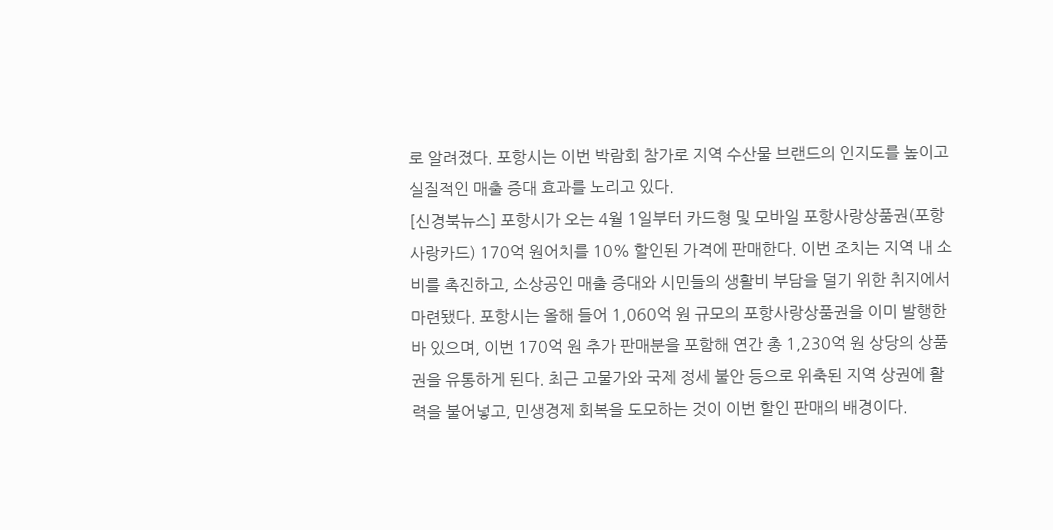로 알려졌다. 포항시는 이번 박람회 참가로 지역 수산물 브랜드의 인지도를 높이고 실질적인 매출 증대 효과를 노리고 있다.
[신경북뉴스] 포항시가 오는 4월 1일부터 카드형 및 모바일 포항사랑상품권(포항사랑카드) 170억 원어치를 10% 할인된 가격에 판매한다. 이번 조치는 지역 내 소비를 촉진하고, 소상공인 매출 증대와 시민들의 생활비 부담을 덜기 위한 취지에서 마련됐다. 포항시는 올해 들어 1,060억 원 규모의 포항사랑상품권을 이미 발행한 바 있으며, 이번 170억 원 추가 판매분을 포함해 연간 총 1,230억 원 상당의 상품권을 유통하게 된다. 최근 고물가와 국제 정세 불안 등으로 위축된 지역 상권에 활력을 불어넣고, 민생경제 회복을 도모하는 것이 이번 할인 판매의 배경이다.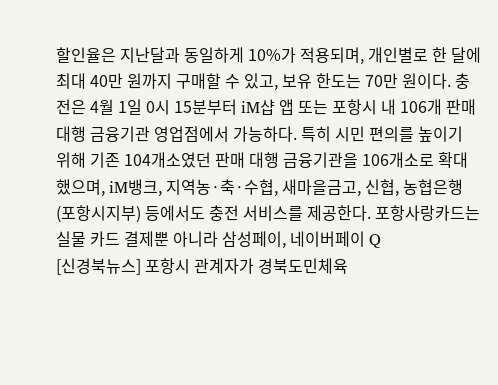할인율은 지난달과 동일하게 10%가 적용되며, 개인별로 한 달에 최대 40만 원까지 구매할 수 있고, 보유 한도는 70만 원이다. 충전은 4월 1일 0시 15분부터 iM샵 앱 또는 포항시 내 106개 판매 대행 금융기관 영업점에서 가능하다. 특히 시민 편의를 높이기 위해 기존 104개소였던 판매 대행 금융기관을 106개소로 확대했으며, iM뱅크, 지역농·축·수협, 새마을금고, 신협, 농협은행(포항시지부) 등에서도 충전 서비스를 제공한다. 포항사랑카드는 실물 카드 결제뿐 아니라 삼성페이, 네이버페이 Q
[신경북뉴스] 포항시 관계자가 경북도민체육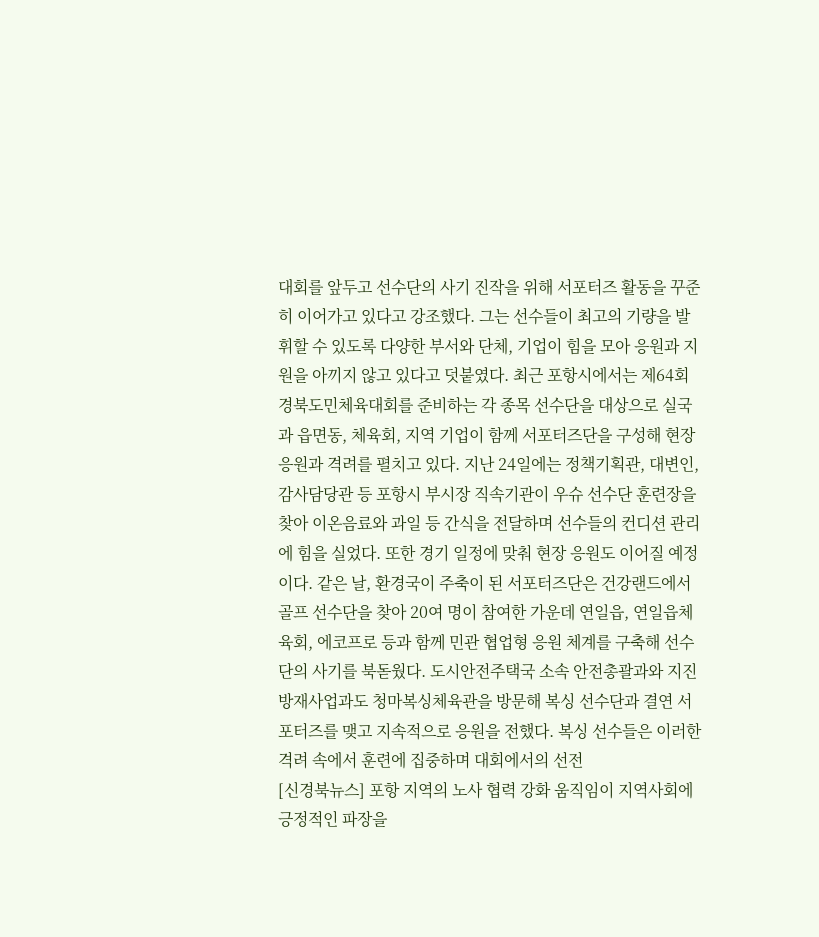대회를 앞두고 선수단의 사기 진작을 위해 서포터즈 활동을 꾸준히 이어가고 있다고 강조했다. 그는 선수들이 최고의 기량을 발휘할 수 있도록 다양한 부서와 단체, 기업이 힘을 모아 응원과 지원을 아끼지 않고 있다고 덧붙였다. 최근 포항시에서는 제64회 경북도민체육대회를 준비하는 각 종목 선수단을 대상으로 실국과 읍면동, 체육회, 지역 기업이 함께 서포터즈단을 구성해 현장 응원과 격려를 펼치고 있다. 지난 24일에는 정책기획관, 대변인, 감사담당관 등 포항시 부시장 직속기관이 우슈 선수단 훈련장을 찾아 이온음료와 과일 등 간식을 전달하며 선수들의 컨디션 관리에 힘을 실었다. 또한 경기 일정에 맞춰 현장 응원도 이어질 예정이다. 같은 날, 환경국이 주축이 된 서포터즈단은 건강랜드에서 골프 선수단을 찾아 20여 명이 참여한 가운데 연일읍, 연일읍체육회, 에코프로 등과 함께 민관 협업형 응원 체계를 구축해 선수단의 사기를 북돋웠다. 도시안전주택국 소속 안전총괄과와 지진방재사업과도 청마복싱체육관을 방문해 복싱 선수단과 결연 서포터즈를 맺고 지속적으로 응원을 전했다. 복싱 선수들은 이러한 격려 속에서 훈련에 집중하며 대회에서의 선전
[신경북뉴스] 포항 지역의 노사 협력 강화 움직임이 지역사회에 긍정적인 파장을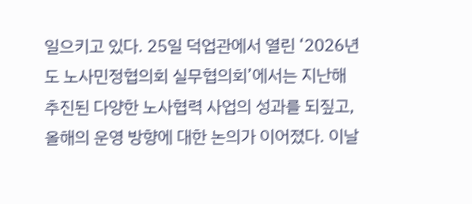일으키고 있다. 25일 덕업관에서 열린 ‘2026년도 노사민정협의회 실무협의회’에서는 지난해 추진된 다양한 노사협력 사업의 성과를 되짚고, 올해의 운영 방향에 대한 논의가 이어졌다. 이날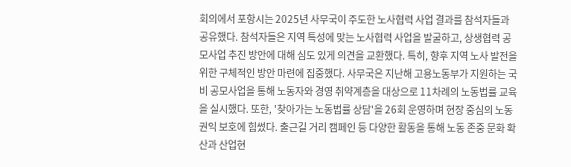회의에서 포항시는 2025년 사무국이 주도한 노사협력 사업 결과를 참석자들과 공유했다. 참석자들은 지역 특성에 맞는 노사협력 사업을 발굴하고, 상생협력 공모사업 추진 방안에 대해 심도 있게 의견을 교환했다. 특히, 향후 지역 노사 발전을 위한 구체적인 방안 마련에 집중했다. 사무국은 지난해 고용노동부가 지원하는 국비 공모사업을 통해 노동자와 경영 취약계층을 대상으로 11차례의 노동법률 교육을 실시했다. 또한, '찾아가는 노동법률 상담'을 26회 운영하며 현장 중심의 노동권익 보호에 힘썼다. 출근길 거리 캠페인 등 다양한 활동을 통해 노동 존중 문화 확산과 산업현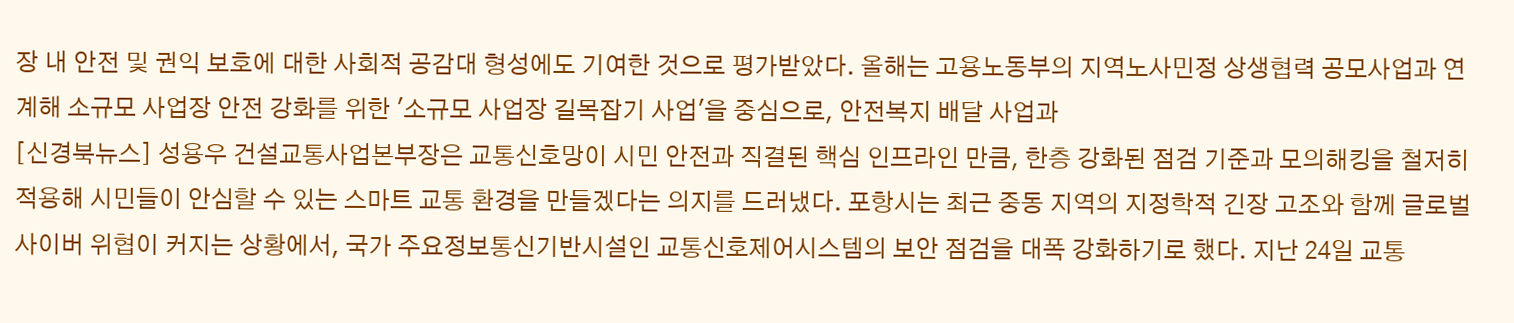장 내 안전 및 권익 보호에 대한 사회적 공감대 형성에도 기여한 것으로 평가받았다. 올해는 고용노동부의 지역노사민정 상생협력 공모사업과 연계해 소규모 사업장 안전 강화를 위한 '소규모 사업장 길목잡기 사업'을 중심으로, 안전복지 배달 사업과
[신경북뉴스] 성용우 건설교통사업본부장은 교통신호망이 시민 안전과 직결된 핵심 인프라인 만큼, 한층 강화된 점검 기준과 모의해킹을 철저히 적용해 시민들이 안심할 수 있는 스마트 교통 환경을 만들겠다는 의지를 드러냈다. 포항시는 최근 중동 지역의 지정학적 긴장 고조와 함께 글로벌 사이버 위협이 커지는 상황에서, 국가 주요정보통신기반시설인 교통신호제어시스템의 보안 점검을 대폭 강화하기로 했다. 지난 24일 교통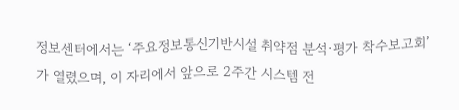정보센터에서는 ‘주요정보통신기반시설 취약점 분석·평가 착수보고회’가 열렸으며, 이 자리에서 앞으로 2주간 시스템 전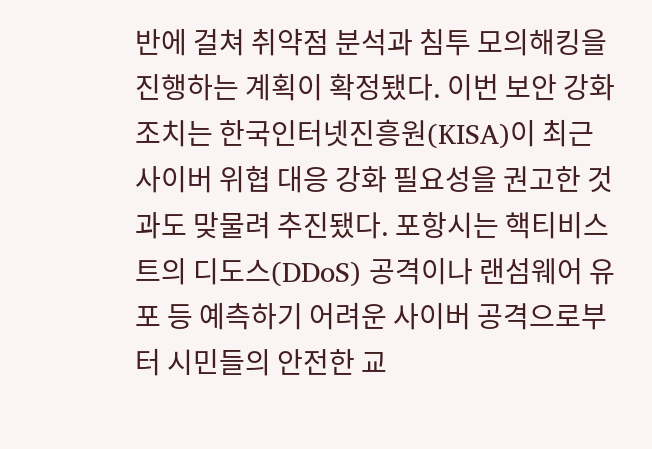반에 걸쳐 취약점 분석과 침투 모의해킹을 진행하는 계획이 확정됐다. 이번 보안 강화 조치는 한국인터넷진흥원(KISA)이 최근 사이버 위협 대응 강화 필요성을 권고한 것과도 맞물려 추진됐다. 포항시는 핵티비스트의 디도스(DDoS) 공격이나 랜섬웨어 유포 등 예측하기 어려운 사이버 공격으로부터 시민들의 안전한 교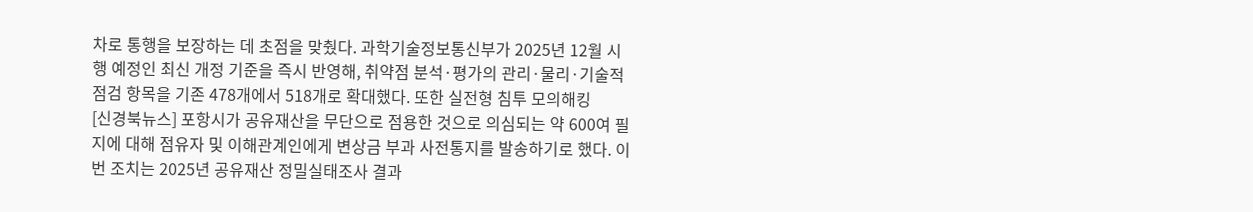차로 통행을 보장하는 데 초점을 맞췄다. 과학기술정보통신부가 2025년 12월 시행 예정인 최신 개정 기준을 즉시 반영해, 취약점 분석·평가의 관리·물리·기술적 점검 항목을 기존 478개에서 518개로 확대했다. 또한 실전형 침투 모의해킹
[신경북뉴스] 포항시가 공유재산을 무단으로 점용한 것으로 의심되는 약 600여 필지에 대해 점유자 및 이해관계인에게 변상금 부과 사전통지를 발송하기로 했다. 이번 조치는 2025년 공유재산 정밀실태조사 결과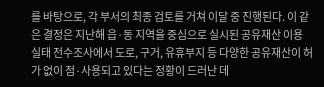를 바탕으로, 각 부서의 최종 검토를 거쳐 이달 중 진행된다. 이 같은 결정은 지난해 읍·동 지역을 중심으로 실시된 공유재산 이용 실태 전수조사에서 도로, 구거, 유휴부지 등 다양한 공유재산이 허가 없이 점·사용되고 있다는 정황이 드러난 데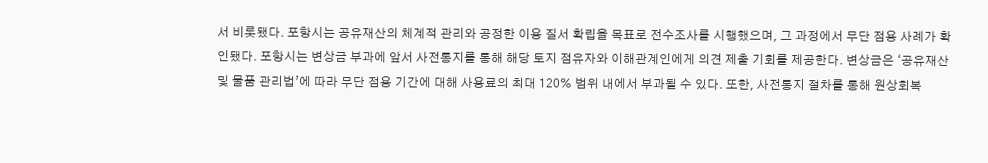서 비롯됐다. 포항시는 공유재산의 체계적 관리와 공정한 이용 질서 확립을 목표로 전수조사를 시행했으며, 그 과정에서 무단 점용 사례가 확인됐다. 포항시는 변상금 부과에 앞서 사전통지를 통해 해당 토지 점유자와 이해관계인에게 의견 제출 기회를 제공한다. 변상금은 ‘공유재산 및 물품 관리법’에 따라 무단 점용 기간에 대해 사용료의 최대 120% 범위 내에서 부과될 수 있다. 또한, 사전통지 절차를 통해 원상회복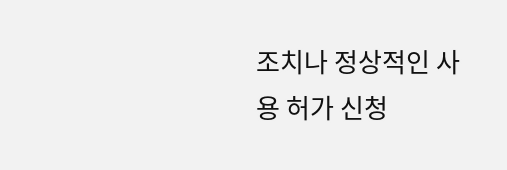조치나 정상적인 사용 허가 신청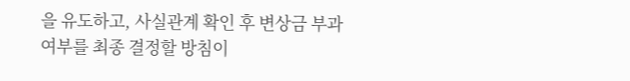을 유도하고, 사실관계 확인 후 변상금 부과 여부를 최종 결정할 방침이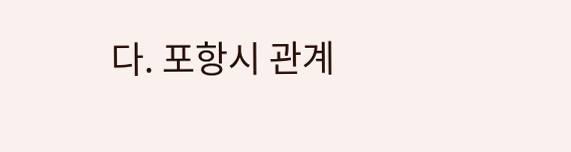다. 포항시 관계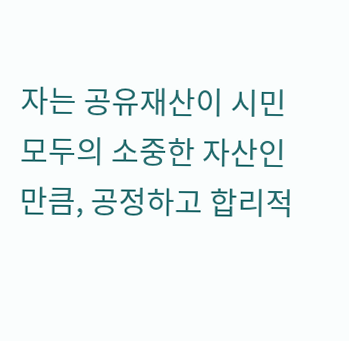자는 공유재산이 시민 모두의 소중한 자산인 만큼, 공정하고 합리적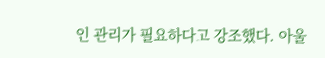인 관리가 필요하다고 강조했다. 아울